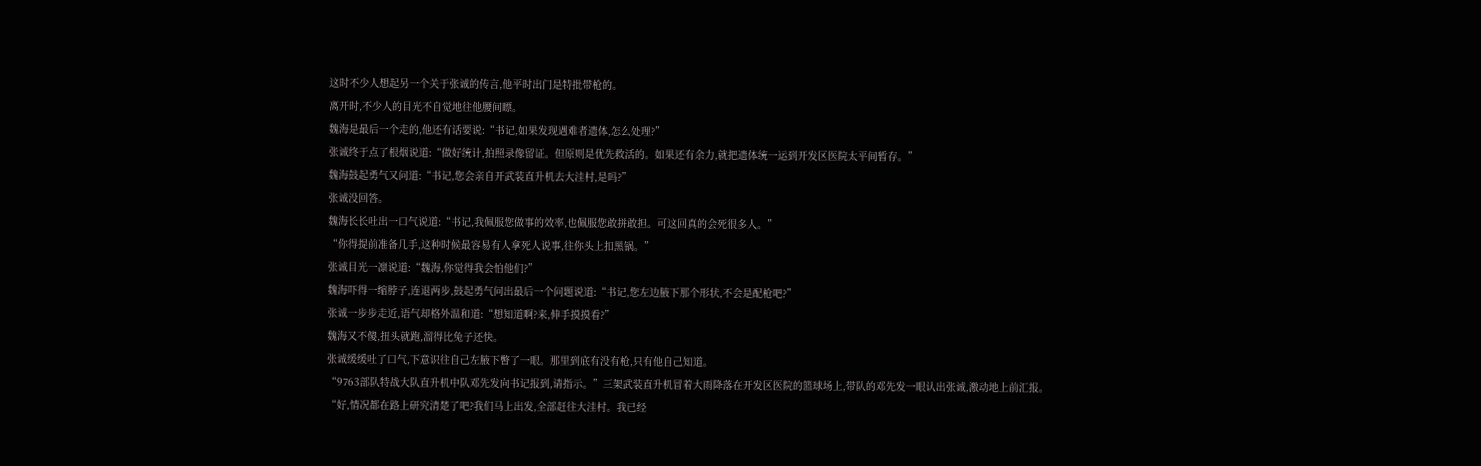这时不少人想起另一个关于张诚的传言,他平时出门是特批带枪的。
离开时,不少人的目光不自觉地往他腰间瞟。
魏海是最后一个走的,他还有话要说:“书记,如果发现遇难者遗体,怎么处理?”
张诚终于点了根烟说道:“做好统计,拍照录像留证。但原则是优先救活的。如果还有余力,就把遗体统一运到开发区医院太平间暂存。”
魏海鼓起勇气又问道:“书记,您会亲自开武装直升机去大洼村,是吗?”
张诚没回答。
魏海长长吐出一口气说道:“书记,我佩服您做事的效率,也佩服您敢拼敢担。可这回真的会死很多人。”
“你得提前准备几手,这种时候最容易有人拿死人说事,往你头上扣黑锅。”
张诚目光一凛说道:“魏海,你觉得我会怕他们?”
魏海吓得一缩脖子,连退两步,鼓起勇气问出最后一个问题说道:“书记,您左边腋下那个形状,不会是配枪吧?”
张诚一步步走近,语气却格外温和道:“想知道啊?来,伸手摸摸看?”
魏海又不傻,扭头就跑,溜得比兔子还快。
张诚缓缓吐了口气,下意识往自己左腋下瞥了一眼。那里到底有没有枪,只有他自己知道。
“9763部队特战大队直升机中队邓先发向书记报到,请指示。”三架武装直升机冒着大雨降落在开发区医院的篮球场上,带队的邓先发一眼认出张诚,激动地上前汇报。
“好,情况都在路上研究清楚了吧?我们马上出发,全部赶往大洼村。我已经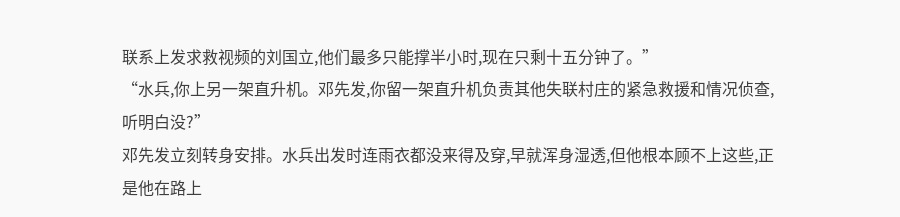联系上发求救视频的刘国立,他们最多只能撑半小时,现在只剩十五分钟了。”
“水兵,你上另一架直升机。邓先发,你留一架直升机负责其他失联村庄的紧急救援和情况侦查,听明白没?”
邓先发立刻转身安排。水兵出发时连雨衣都没来得及穿,早就浑身湿透,但他根本顾不上这些,正是他在路上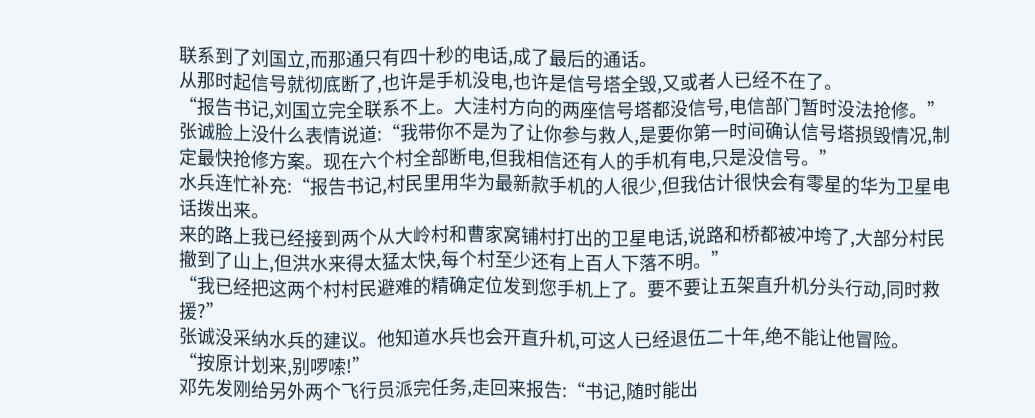联系到了刘国立,而那通只有四十秒的电话,成了最后的通话。
从那时起信号就彻底断了,也许是手机没电,也许是信号塔全毁,又或者人已经不在了。
“报告书记,刘国立完全联系不上。大洼村方向的两座信号塔都没信号,电信部门暂时没法抢修。”
张诚脸上没什么表情说道:“我带你不是为了让你参与救人,是要你第一时间确认信号塔损毁情况,制定最快抢修方案。现在六个村全部断电,但我相信还有人的手机有电,只是没信号。”
水兵连忙补充:“报告书记,村民里用华为最新款手机的人很少,但我估计很快会有零星的华为卫星电话拨出来。
来的路上我已经接到两个从大岭村和曹家窝铺村打出的卫星电话,说路和桥都被冲垮了,大部分村民撤到了山上,但洪水来得太猛太快,每个村至少还有上百人下落不明。”
“我已经把这两个村村民避难的精确定位发到您手机上了。要不要让五架直升机分头行动,同时救援?”
张诚没采纳水兵的建议。他知道水兵也会开直升机,可这人已经退伍二十年,绝不能让他冒险。
“按原计划来,别啰嗦!”
邓先发刚给另外两个飞行员派完任务,走回来报告:“书记,随时能出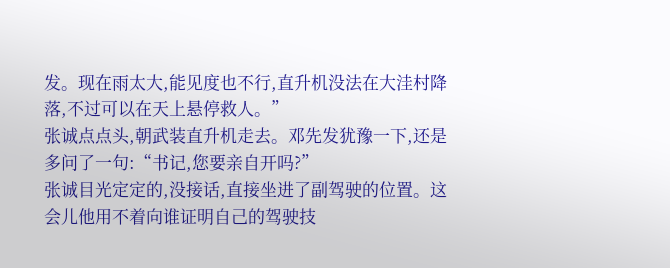发。现在雨太大,能见度也不行,直升机没法在大洼村降落,不过可以在天上悬停救人。”
张诚点点头,朝武装直升机走去。邓先发犹豫一下,还是多问了一句:“书记,您要亲自开吗?”
张诚目光定定的,没接话,直接坐进了副驾驶的位置。这会儿他用不着向谁证明自己的驾驶技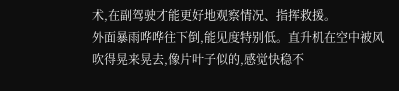术,在副驾驶才能更好地观察情况、指挥救援。
外面暴雨哗哗往下倒,能见度特别低。直升机在空中被风吹得晃来晃去,像片叶子似的,感觉快稳不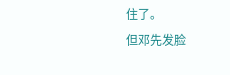住了。
但邓先发脸